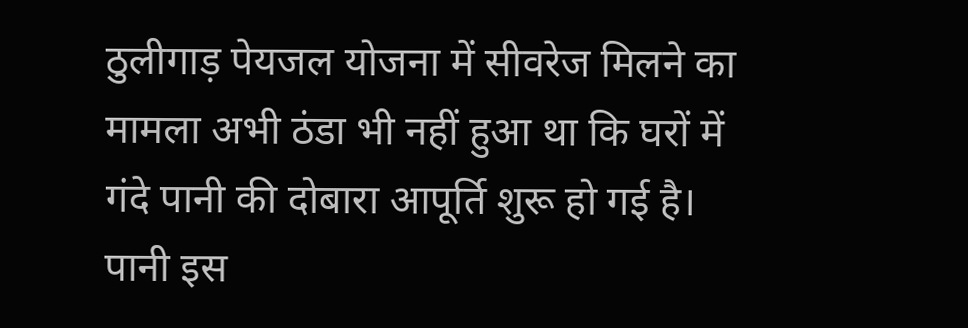ठुलीगाड़ पेयजल योजना में सीवरेज मिलने का मामला अभी ठंडा भी नहीं हुआ था कि घरों में गंदे पानी की दोबारा आपूर्ति शुरू हो गई है। पानी इस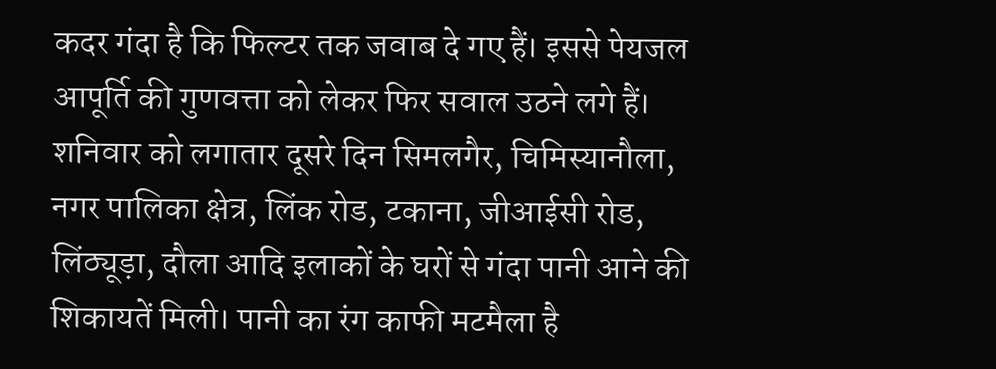कदर गंदा है कि फिल्टर तक जवाब दे गए हैं। इससे पेयजल आपूर्ति की गुणवत्ता को लेकर फिर सवाल उठने लगे हैं।
शनिवार को लगातार दूसरे दिन सिमलगैर, चिमिस्यानौला, नगर पालिका क्षेत्र, लिंक रोड, टकाना, जीआईसी रोड, लिंठ्यूड़ा, दौला आदि इलाकों के घरों से गंदा पानी आने की शिकायतें मिली। पानी का रंग काफी मटमैला है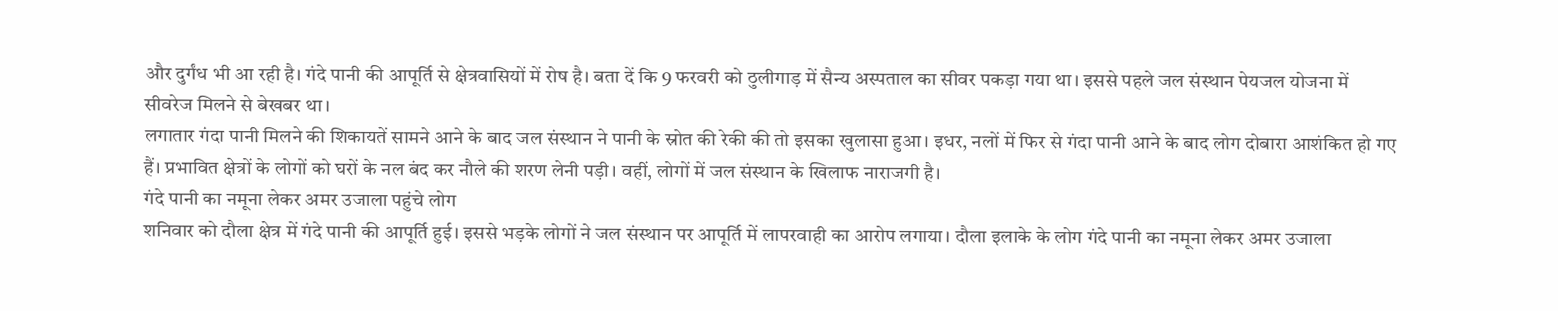और दुर्गंध भी आ रही है। गंदे पानी की आपूर्ति से क्षेत्रवासियों में रोष है। बता दें कि 9 फरवरी को ठुलीगाड़ में सैन्य अस्पताल का सीवर पकड़ा गया था। इससे पहले जल संस्थान पेयजल योजना में सीवरेज मिलने से बेखबर था।
लगातार गंदा पानी मिलने की शिकायतें सामने आने के बाद जल संस्थान ने पानी के स्रोत की रेकी की तो इसका खुलासा हुआ। इधर, नलों में फिर से गंदा पानी आने के बाद लोग दोबारा आशंकित हो गए हैं। प्रभावित क्षेत्रों के लोगों को घरों के नल बंद कर नौले की शरण लेनी पड़ी। वहीं, लोगों में जल संस्थान के खिलाफ नाराजगी है।
गंदे पानी का नमूना लेकर अमर उजाला पहुंचे लोग
शनिवार को दौला क्षेत्र में गंदे पानी की आपूर्ति हुई। इससे भड़के लोगों ने जल संस्थान पर आपूर्ति में लापरवाही का आरोप लगाया। दौला इलाके के लोग गंदे पानी का नमूना लेकर अमर उजाला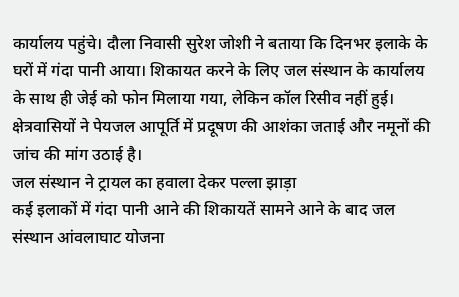कार्यालय पहुंचे। दौला निवासी सुरेश जोशी ने बताया कि दिनभर इलाके के घरों में गंदा पानी आया। शिकायत करने के लिए जल संस्थान के कार्यालय के साथ ही जेई को फोन मिलाया गया, लेकिन कॉल रिसीव नहीं हुई। क्षेत्रवासियों ने पेयजल आपूर्ति में प्रदूषण की आशंका जताई और नमूनों की जांच की मांग उठाई है।
जल संस्थान ने ट्रायल का हवाला देकर पल्ला झाड़ा
कई इलाकों में गंदा पानी आने की शिकायतें सामने आने के बाद जल संस्थान आंवलाघाट योजना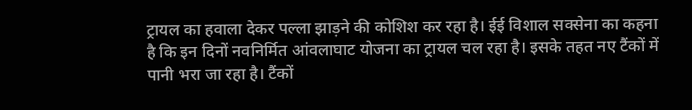ट्रायल का हवाला देकर पल्ला झाड़ने की कोशिश कर रहा है। ईई विशाल सक्सेना का कहना है कि इन दिनों नवनिर्मित आंवलाघाट योजना का ट्रायल चल रहा है। इसके तहत नए टैंकों में पानी भरा जा रहा है। टैंकों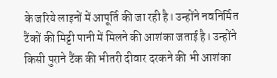के जरिये लाइनों में आपूर्ति की जा रही है। उन्होंने नवनिर्मित टैंकों की मिट्टी पानी में मिलने की आशंका जताई है। उन्होंने किसी पुराने टैंक की भीतरी दीवार दरकने की भी आशंका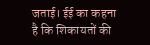जताई। ईई का कहना है कि शिकायतों की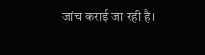जांच कराई जा रही है।